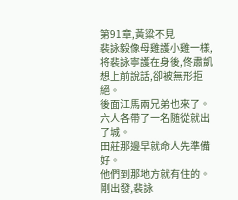第91章,黃粱不見
裴詠毅像母雞護小雞一樣,将裴詠寧護在身後,佟肅凱想上前說話,卻被無形拒絕。
後面江馬兩兄弟也來了。
六人各帶了一名随從就出了城。
田莊那邊早就命人先準備好。
他們到那地方就有住的。
剛出發,裴詠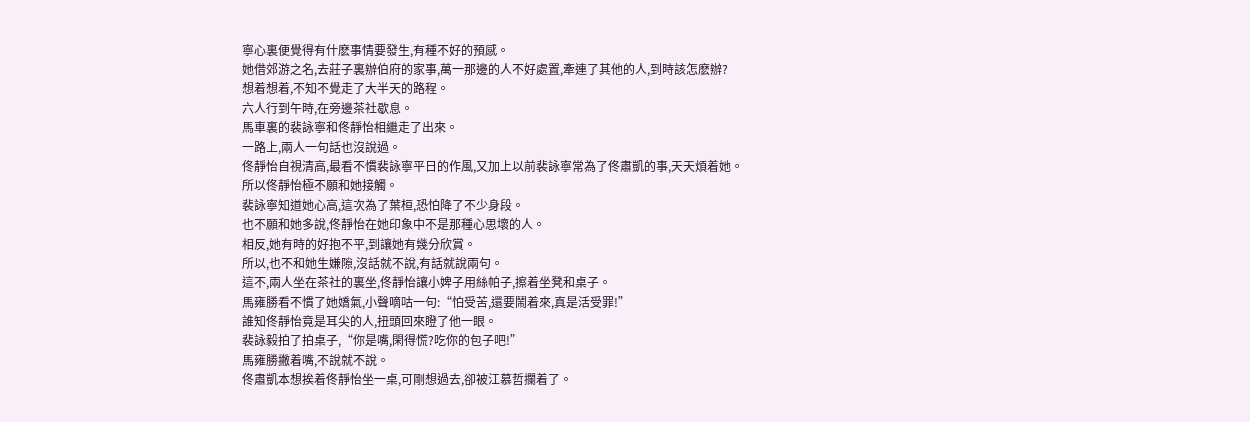寧心裏便覺得有什麽事情要發生,有種不好的預感。
她借郊游之名,去莊子裏辦伯府的家事,萬一那邊的人不好處置,牽連了其他的人,到時該怎麽辦?
想着想着,不知不覺走了大半天的路程。
六人行到午時,在旁邊茶社歇息。
馬車裏的裴詠寧和佟靜怡相繼走了出來。
一路上,兩人一句話也沒說過。
佟靜怡自視清高,最看不慣裴詠寧平日的作風,又加上以前裴詠寧常為了佟肅凱的事,天天煩着她。
所以佟靜怡極不願和她接觸。
裴詠寧知道她心高,這次為了葉桓,恐怕降了不少身段。
也不願和她多說,佟靜怡在她印象中不是那種心思壞的人。
相反,她有時的好抱不平,到讓她有幾分欣賞。
所以,也不和她生嫌隙,沒話就不說,有話就說兩句。
這不,兩人坐在茶社的裏坐,佟靜怡讓小婢子用絲帕子,擦着坐凳和桌子。
馬雍勝看不慣了她嬌氣,小聲嘀咕一句:“怕受苦,還要鬧着來,真是活受罪!”
誰知佟靜怡竟是耳尖的人,扭頭回來瞪了他一眼。
裴詠毅拍了拍桌子,“你是嘴,閑得慌?吃你的包子吧!”
馬雍勝撇着嘴,不說就不說。
佟肅凱本想挨着佟靜怡坐一桌,可剛想過去,卻被江慕哲攔着了。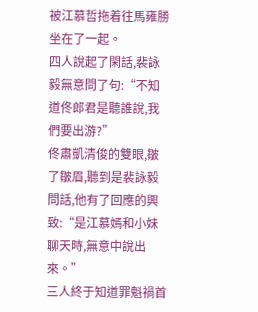被江慕哲拖着往馬雍勝坐在了一起。
四人說起了閑話,裴詠毅無意問了句:“不知道佟郎君是聽誰說,我們要出游?”
佟肅凱清俊的雙眼,皺了皺眉,聽到是裴詠毅問話,他有了回應的興致:“是江慕嫣和小妹聊天時,無意中說出來。”
三人終于知道罪魁禍首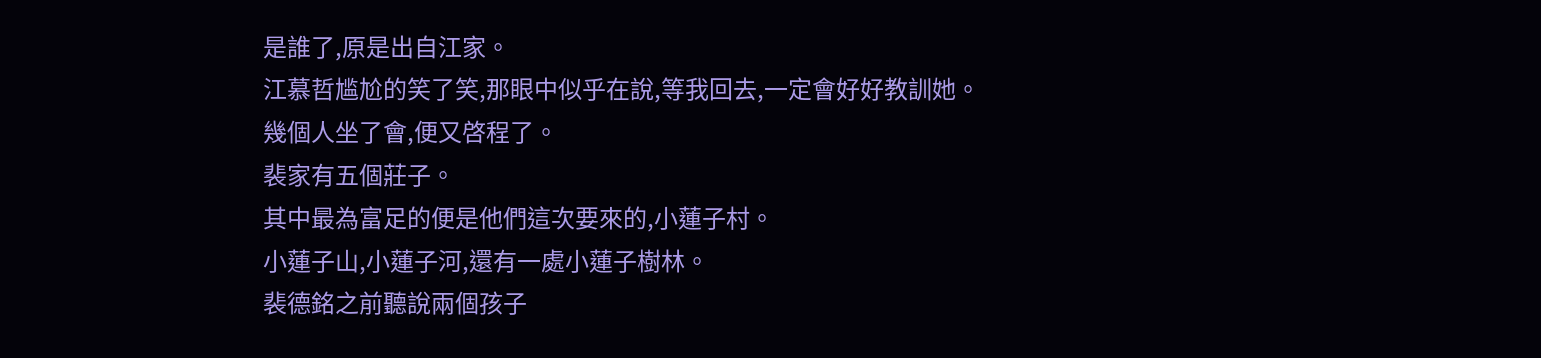是誰了,原是出自江家。
江慕哲尴尬的笑了笑,那眼中似乎在說,等我回去,一定會好好教訓她。
幾個人坐了會,便又啓程了。
裴家有五個莊子。
其中最為富足的便是他們這次要來的,小蓮子村。
小蓮子山,小蓮子河,還有一處小蓮子樹林。
裴德銘之前聽說兩個孩子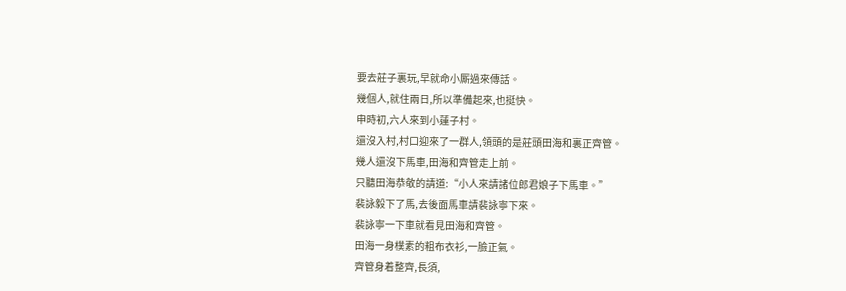要去莊子裏玩,早就命小厮過來傳話。
幾個人,就住兩日,所以準備起來,也挺快。
申時初,六人來到小蓮子村。
還沒入村,村口迎來了一群人,領頭的是莊頭田海和裏正齊管。
幾人還沒下馬車,田海和齊管走上前。
只聽田海恭敬的請道:“小人來請諸位郎君娘子下馬車。”
裴詠毅下了馬,去後面馬車請裴詠寧下來。
裴詠寧一下車就看見田海和齊管。
田海一身樸素的粗布衣衫,一臉正氣。
齊管身着整齊,長須,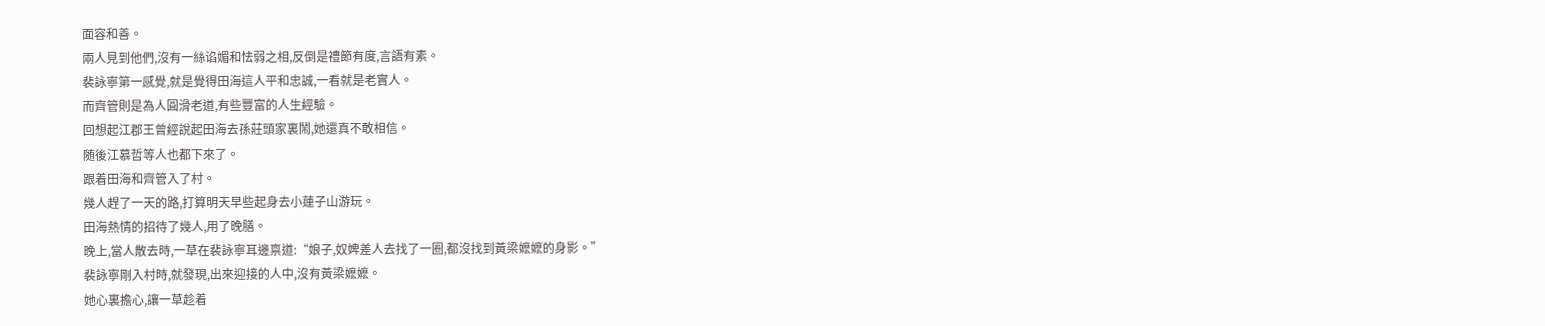面容和善。
兩人見到他們,沒有一絲谄媚和怯弱之相,反倒是禮節有度,言語有素。
裴詠寧第一感覺,就是覺得田海這人平和忠誠,一看就是老實人。
而齊管則是為人圓滑老道,有些豐富的人生經驗。
回想起江郡王曾經說起田海去孫莊頭家裏鬧,她還真不敢相信。
随後江慕哲等人也都下來了。
跟着田海和齊管入了村。
幾人趕了一天的路,打算明天早些起身去小蓮子山游玩。
田海熱情的招待了幾人,用了晚膳。
晚上,當人散去時,一草在裴詠寧耳邊禀道:“娘子,奴婢差人去找了一圈,都沒找到黃梁嬷嬷的身影。”
裴詠寧剛入村時,就發現,出來迎接的人中,沒有黃梁嬷嬷。
她心裏擔心,讓一草趁着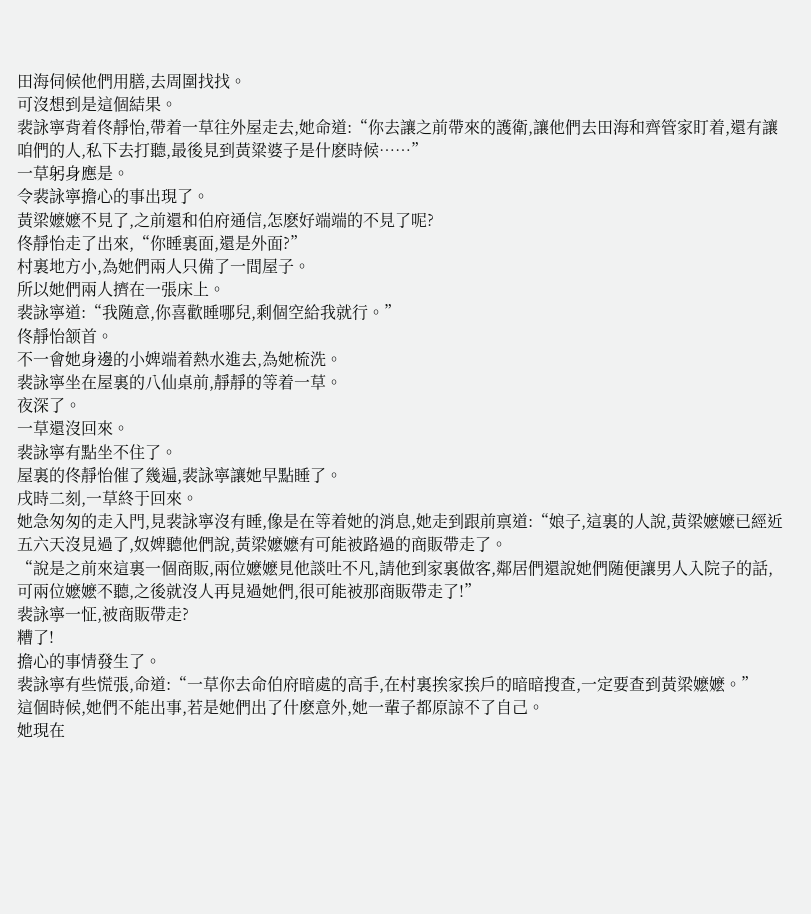田海伺候他們用膳,去周圍找找。
可沒想到是這個結果。
裴詠寧背着佟靜怡,帶着一草往外屋走去,她命道:“你去讓之前帶來的護衛,讓他們去田海和齊管家盯着,還有讓咱們的人,私下去打聽,最後見到黃粱婆子是什麽時候……”
一草躬身應是。
令裴詠寧擔心的事出現了。
黃梁嬷嬷不見了,之前還和伯府通信,怎麽好端端的不見了呢?
佟靜怡走了出來,“你睡裏面,還是外面?”
村裏地方小,為她們兩人只備了一間屋子。
所以她們兩人擠在一張床上。
裴詠寧道:“我随意,你喜歡睡哪兒,剩個空給我就行。”
佟靜怡颔首。
不一會她身邊的小婢端着熱水進去,為她梳洗。
裴詠寧坐在屋裏的八仙桌前,靜靜的等着一草。
夜深了。
一草還沒回來。
裴詠寧有點坐不住了。
屋裏的佟靜怡催了幾遍,裴詠寧讓她早點睡了。
戌時二刻,一草終于回來。
她急匆匆的走入門,見裴詠寧沒有睡,像是在等着她的消息,她走到跟前禀道:“娘子,這裏的人說,黃梁嬷嬷已經近五六天沒見過了,奴婢聽他們說,黃梁嬷嬷有可能被路過的商販帶走了。
“說是之前來這裏一個商販,兩位嬷嬷見他談吐不凡,請他到家裏做客,鄰居們還說她們随便讓男人入院子的話,可兩位嬷嬷不聽,之後就沒人再見過她們,很可能被那商販帶走了!”
裴詠寧一怔,被商販帶走?
糟了!
擔心的事情發生了。
裴詠寧有些慌張,命道:“一草你去命伯府暗處的高手,在村裏挨家挨戶的暗暗搜查,一定要查到黃梁嬷嬷。”
這個時候,她們不能出事,若是她們出了什麽意外,她一輩子都原諒不了自己。
她現在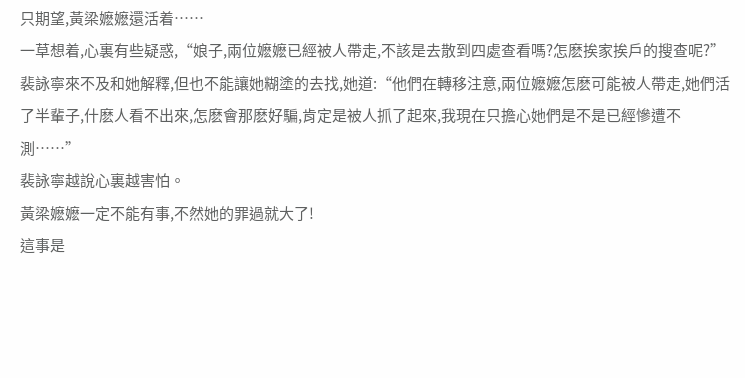只期望,黃梁嬷嬷還活着……
一草想着,心裏有些疑惑,“娘子,兩位嬷嬷已經被人帶走,不該是去散到四處查看嗎?怎麽挨家挨戶的搜查呢?”
裴詠寧來不及和她解釋,但也不能讓她糊塗的去找,她道:“他們在轉移注意,兩位嬷嬷怎麽可能被人帶走,她們活了半輩子,什麽人看不出來,怎麽會那麽好騙,肯定是被人抓了起來,我現在只擔心她們是不是已經慘遭不測……”
裴詠寧越說心裏越害怕。
黃梁嬷嬷一定不能有事,不然她的罪過就大了!
這事是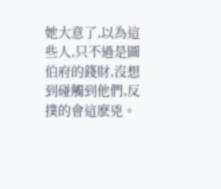她大意了,以為這些人,只不過是圖伯府的錢財,沒想到碰觸到他們,反撲的會這麽兇。